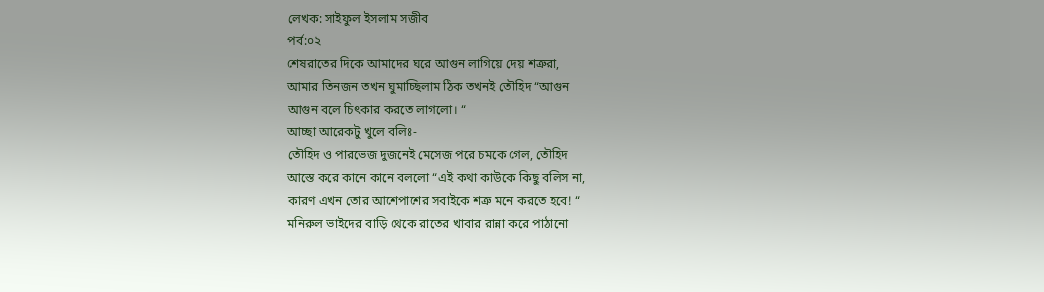লেখক: সাইফুল ইসলাম সজীব
পর্ব:০২
শেষরাতের দিকে আমাদের ঘরে আগুন লাগিয়ে দেয় শত্রুরা,
আমার তিনজন তখন ঘুমাচ্ছিলাম ঠিক তখনই তৌহিদ “আগুন
আগুন বলে চিৎকার করতে লাগলো। “
আচ্ছা আরেকটু খুলে বলিঃ-
তৌহিদ ও পারভেজ দুজনেই মেসেজ পরে চমকে গেল, তৌহিদ
আস্তে করে কানে কানে বললো “এই কথা কাউকে কিছু বলিস না,
কারণ এখন তোর আশেপাশের সবাইকে শত্রু মনে করতে হবে! “
মনিরুল ভাইদের বাড়ি থেকে রাতের খাবার রান্না করে পাঠানো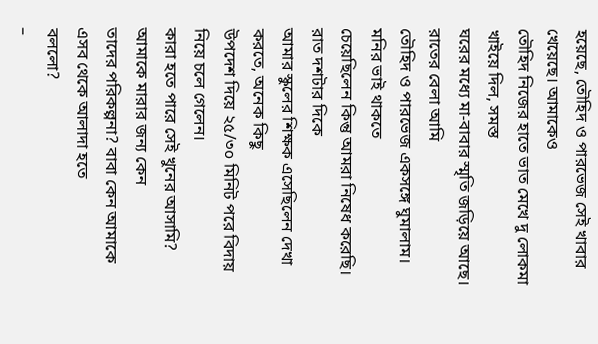হয়েছে, তৌহিদ ও পারভেজ সেই খাবার খেয়েছে। আমাকেও
তৌহিদ নিজের হাতে ভাত মেখে দু লোকমা খাইয়ে দিল, সমস্ত
ঘরের মধ্যে মা-বাবার স্মৃতি জড়িয়ে আছে। রাতের বেলা আমি
তৌহিদ ও পারভেজ একসঙ্গে ঘুমালাম। মনির ভাই থাকতে
চেয়েছিলেন কিন্তু আমরা নিষেধ করেছি। রাত দশটার দিকে
আমার স্কুলের শিক্ষক এসেছিলেন দেখা করতে, অনেক কিছু
উপদেশ দিয়ে ২৫/৩০ মিনিট পরে বিদায় নিয়ে চলে গেলেন।
কারা হতে পারে সেই খুনের আসামি? আমাকে মারার জন্য কেন
তাদের পরিকল্পনা? বাবা কেন আমাকে এসব থেকে আলাদা হতে
বললো?
–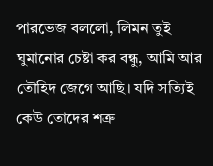পারভেজ বললো, লিমন তুই ঘুমানোর চেষ্টা কর বন্ধু, আমি আর
তৌহিদ জেগে আছি। যদি সত্যিই কেউ তোদের শত্রু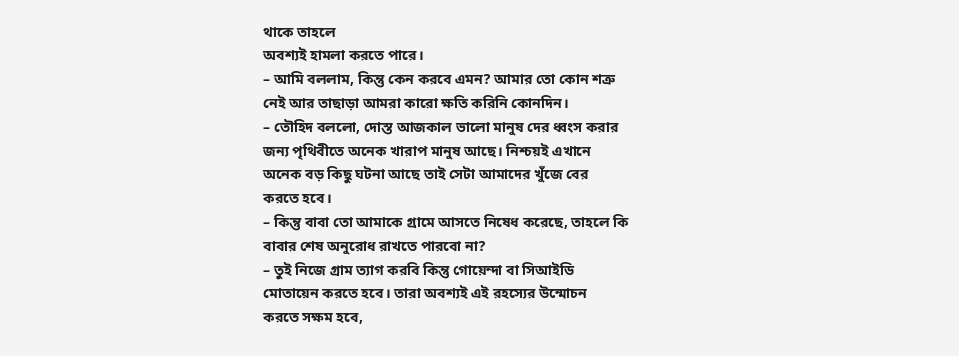থাকে তাহলে
অবশ্যই হামলা করতে পারে।
– আমি বললাম, কিন্তু কেন করবে এমন? আমার তো কোন শত্রু
নেই আর তাছাড়া আমরা কারো ক্ষতি করিনি কোনদিন।
– তৌহিদ বললো, দোস্ত আজকাল ভালো মানুষ দের ধ্বংস করার
জন্য পৃথিবীতে অনেক খারাপ মানুষ আছে। নিশ্চয়ই এখানে
অনেক বড় কিছু ঘটনা আছে তাই সেটা আমাদের খুঁজে বের
করতে হবে।
– কিন্তু বাবা তো আমাকে গ্রামে আসতে নিষেধ করেছে, তাহলে কি
বাবার শেষ অনুরোধ রাখতে পারবো না?
– তুই নিজে গ্রাম ত্যাগ করবি কিন্তু গোয়েন্দা বা সিআইডি
মোতায়েন করতে হবে। তারা অবশ্যই এই রহস্যের উন্মোচন
করতে সক্ষম হবে,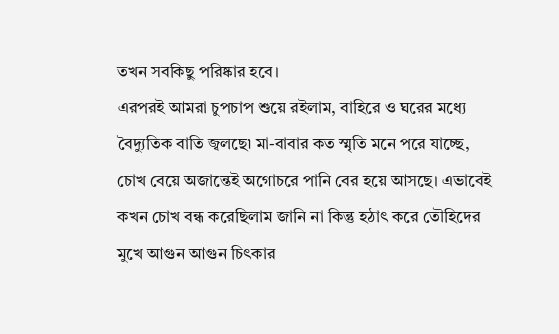তখন সবকিছু পরিষ্কার হবে।
এরপরই আমরা চুপচাপ শুয়ে রইলাম, বাহিরে ও ঘরের মধ্যে
বৈদ্যুতিক বাতি জ্বলছে৷ মা-বাবার কত স্মৃতি মনে পরে যাচ্ছে,
চোখ বেয়ে অজান্তেই অগোচরে পানি বের হয়ে আসছে। এভাবেই
কখন চোখ বন্ধ করেছিলাম জানি না কিন্তু হঠাৎ করে তৌহিদের
মুখে আগুন আগুন চিৎকার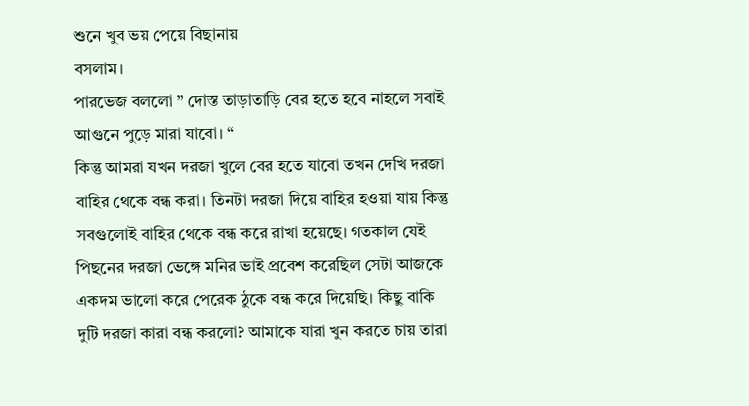শুনে খুব ভয় পেয়ে বিছানায়
বসলাম।
পারভেজ বললো ” দোস্ত তাড়াতাড়ি বের হতে হবে নাহলে সবাই
আগুনে পুড়ে মারা যাবো। “
কিন্তু আমরা যখন দরজা খুলে বের হতে যাবো তখন দেখি দরজা
বাহির থেকে বন্ধ করা। তিনটা দরজা দিয়ে বাহির হওয়া যায় কিন্তু
সবগুলোই বাহির থেকে বন্ধ করে রাখা হয়েছে। গতকাল যেই
পিছনের দরজা ভেঙ্গে মনির ভাই প্রবেশ করেছিল সেটা আজকে
একদম ভালো করে পেরেক ঠুকে বন্ধ করে দিয়েছি। কিছু বাকি
দুটি দরজা কারা বন্ধ করলো? আমাকে যারা খুন করতে চায় তারা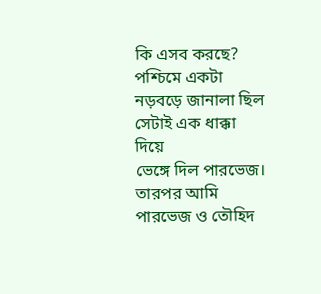কি এসব করছে?
পশ্চিমে একটা নড়বড়ে জানালা ছিল সেটাই এক ধাক্কা দিয়ে
ভেঙ্গে দিল পারভেজ। তারপর আমি পারভেজ ও তৌহিদ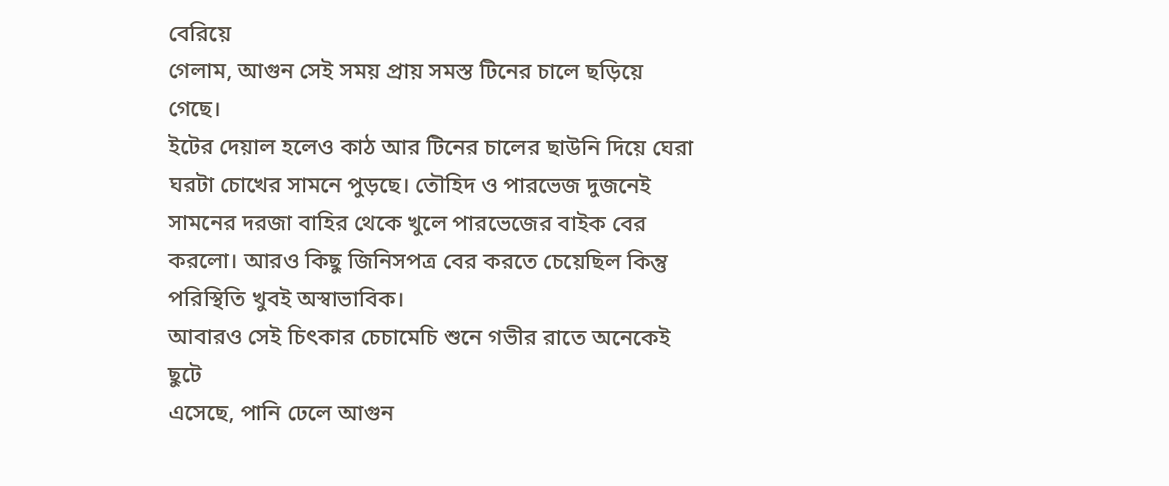বেরিয়ে
গেলাম, আগুন সেই সময় প্রায় সমস্ত টিনের চালে ছড়িয়ে গেছে।
ইটের দেয়াল হলেও কাঠ আর টিনের চালের ছাউনি দিয়ে ঘেরা
ঘরটা চোখের সামনে পুড়ছে। তৌহিদ ও পারভেজ দুজনেই
সামনের দরজা বাহির থেকে খুলে পারভেজের বাইক বের
করলো। আরও কিছু জিনিসপত্র বের করতে চেয়েছিল কিন্তু
পরিস্থিতি খুবই অস্বাভাবিক।
আবারও সেই চিৎকার চেচামেচি শুনে গভীর রাতে অনেকেই ছুটে
এসেছে, পানি ঢেলে আগুন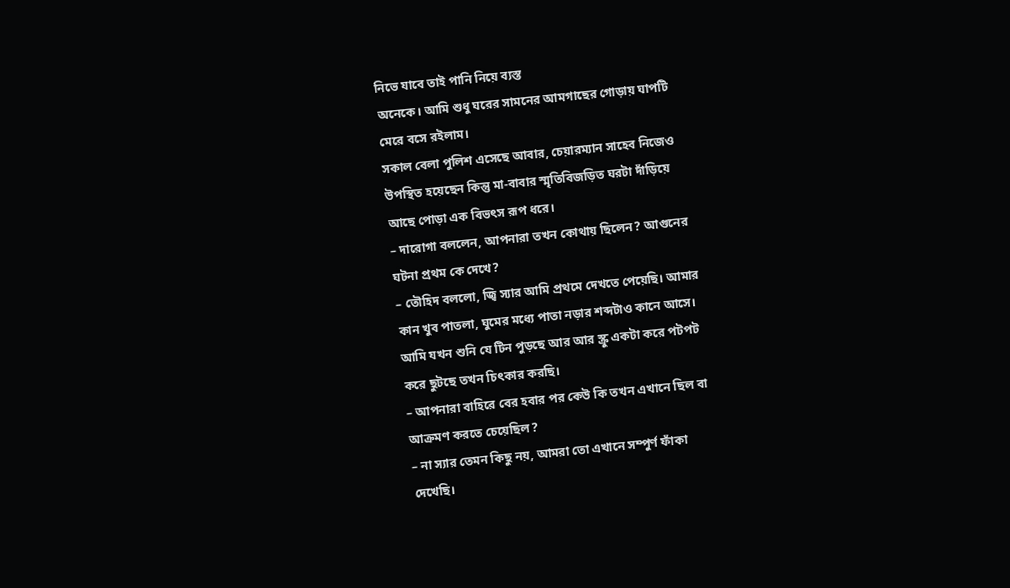নিভে যাবে তাই পানি নিয়ে ব্যস্ত
অনেকে। আমি শুধু ঘরের সামনের আমগাছের গোড়ায় ঘাপটি
মেরে বসে রইলাম।
সকাল বেলা পুলিশ এসেছে আবার, চেয়ারম্যান সাহেব নিজেও
উপস্থিত হয়েছেন কিন্তু মা-বাবার স্মৃতিবিজড়িত ঘরটা দাঁড়িয়ে
আছে পোড়া এক বিভৎস রূপ ধরে।
– দারোগা বললেন, আপনারা তখন কোথায় ছিলেন? আগুনের
ঘটনা প্রথম কে দেখে?
– তৌহিদ বললো, জ্বি স্যার আমি প্রথমে দেখতে পেয়েছি। আমার
কান খুব পাতলা, ঘুমের মধ্যে পাতা নড়ার শব্দটাও কানে আসে।
আমি যখন শুনি যে টিন পুড়ছে আর আর স্ক্রু একটা করে পটপট
করে ছুটছে তখন চিৎকার করছি।
– আপনারা বাহিরে বের হবার পর কেউ কি তখন এখানে ছিল বা
আক্রমণ করতে চেয়েছিল?
– না স্যার তেমন কিছু নয়, আমরা তো এখানে সম্পুর্ণ ফাঁকা
দেখেছি।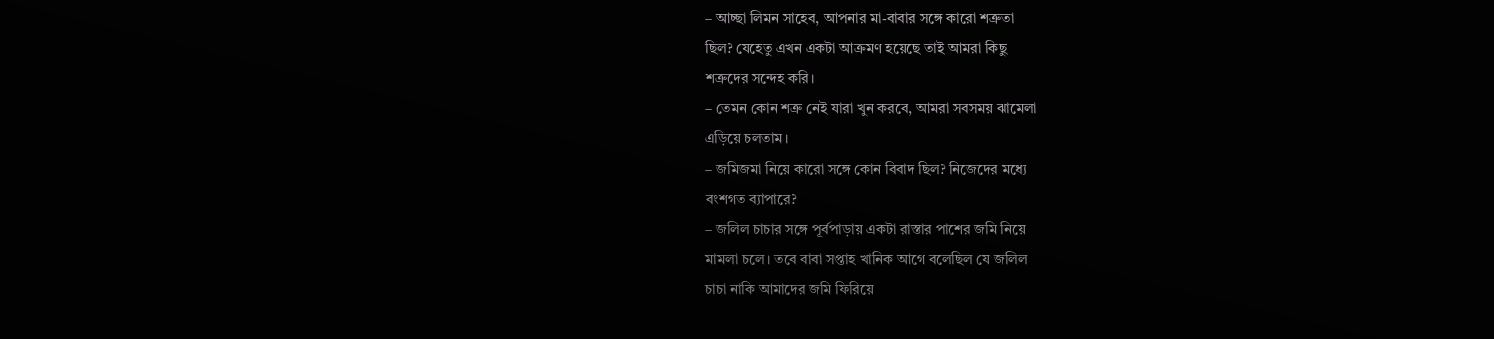– আচ্ছা লিমন সাহেব, আপনার মা-বাবার সঙ্গে কারো শত্রুতা
ছিল? যেহেতু এখন একটা আক্রমণ হয়েছে তাই আমরা কিছু
শত্রুদের সন্দেহ করি।
– তেমন কোন শত্রু নেই যারা খুন করবে, আমরা সবসময় ঝামেলা
এড়িয়ে চলতাম।
– জমিজমা নিয়ে কারো সঙ্গে কোন বিবাদ ছিল? নিজেদের মধ্যে
বংশগত ব্যাপারে?
– জলিল চাচার সঙ্গে পূর্বপাড়ায় একটা রাস্তার পাশের জমি নিয়ে
মামলা চলে। তবে বাবা সপ্তাহ খানিক আগে বলেছিল যে জলিল
চাচা নাকি আমাদের জমি ফিরিয়ে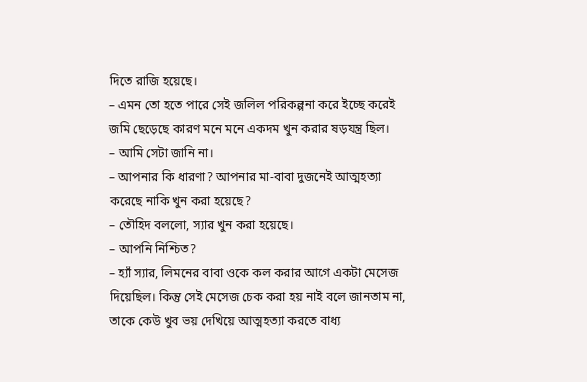দিতে রাজি হয়েছে।
– এমন তো হতে পারে সেই জলিল পরিকল্পনা করে ইচ্ছে করেই
জমি ছেড়েছে কারণ মনে মনে একদম খুন করার ষড়যন্ত্র ছিল।
– আমি সেটা জানি না।
– আপনার কি ধারণা? আপনার মা-বাবা দুজনেই আত্মহত্যা
করেছে নাকি খুন করা হয়েছে?
– তৌহিদ বললো, স্যার খুন করা হয়েছে।
– আপনি নিশ্চিত?
– হ্যাঁ স্যার, লিমনের বাবা ওকে কল করার আগে একটা মেসেজ
দিয়েছিল। কিন্তু সেই মেসেজ চেক করা হয় নাই বলে জানতাম না,
তাকে কেউ খুব ভয় দেখিয়ে আত্মহত্যা করতে বাধ্য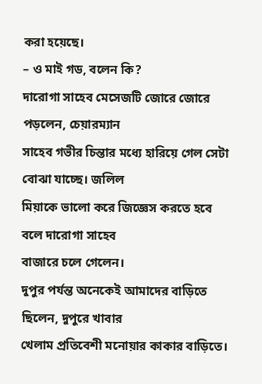করা হয়েছে।
– ও মাই গড, বলেন কি?
দারোগা সাহেব মেসেজটি জোরে জোরে পড়লেন, চেয়ারম্যান
সাহেব গভীর চিন্তার মধ্যে হারিয়ে গেল সেটা বোঝা যাচ্ছে। জলিল
মিয়াকে ভালো করে জিজ্ঞেস করতে হবে বলে দারোগা সাহেব
বাজারে চলে গেলেন।
দুপুর পর্যন্ত অনেকেই আমাদের বাড়িতে ছিলেন, দুপুরে খাবার
খেলাম প্রতিবেশী মনোয়ার কাকার বাড়িতে।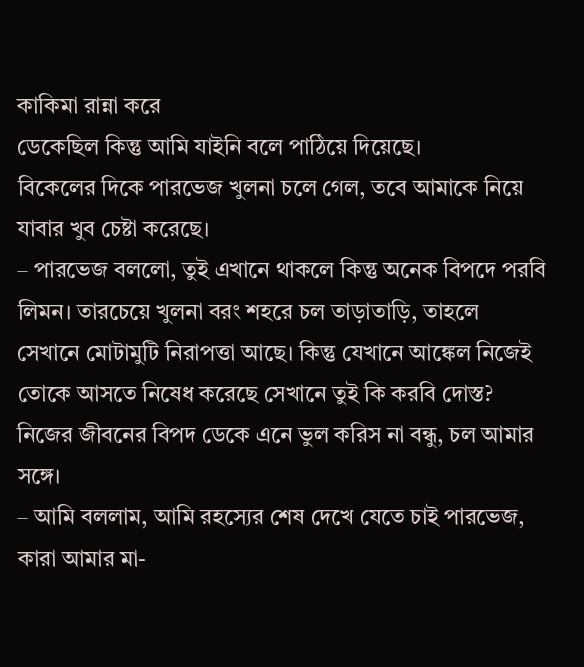কাকিমা রান্না করে
ডেকেছিল কিন্তু আমি যাইনি বলে পাঠিয়ে দিয়েছে।
বিকেলের দিকে পারভেজ খুলনা চলে গেল, তবে আমাকে নিয়ে
যাবার খুব চেষ্টা করেছে।
– পারভেজ বললো, তুই এখানে থাকলে কিন্তু অনেক বিপদে পরবি
লিমন। তারচেয়ে খুলনা বরং শহরে চল তাড়াতাড়ি, তাহলে
সেখানে মোটামুটি নিরাপত্তা আছে। কিন্তু যেখানে আঙ্কেল নিজেই
তোকে আসতে নিষেধ করেছে সেখানে তুই কি করবি দোস্ত?
নিজের জীবনের বিপদ ডেকে এনে ভুল করিস না বন্ধু, চল আমার
সঙ্গে।
– আমি বললাম, আমি রহস্যের শেষ দেখে যেতে চাই পারভেজ,
কারা আমার মা-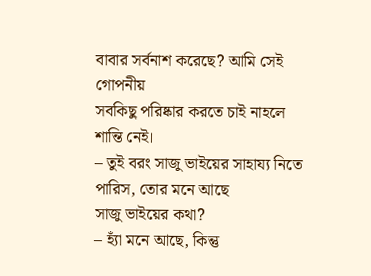বাবার সর্বনাশ করেছে? আমি সেই গোপনীয়
সবকিছু পরিষ্কার করতে চাই নাহলে শান্তি নেই।
– তুই বরং সাজু ভাইয়ের সাহায্য নিতে পারিস, তোর মনে আছে
সাজু ভাইয়ের কথা?
– হ্যাঁ মনে আছে, কিন্তু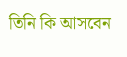তিনি কি আসবেন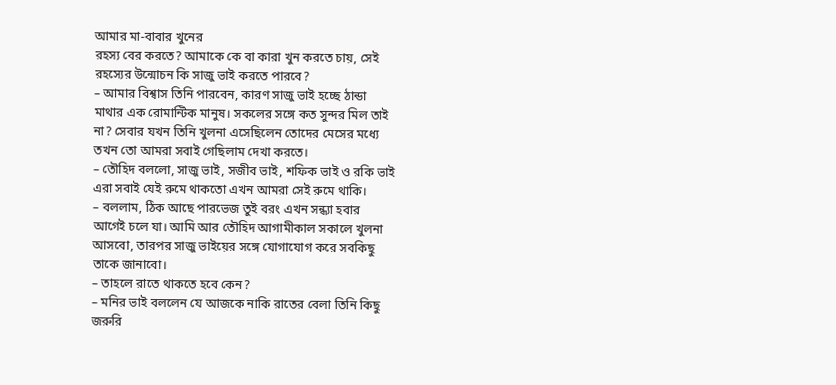আমার মা-বাবার খুনের
রহস্য বের করতে? আমাকে কে বা কারা খুন করতে চায়, সেই
রহস্যের উন্মোচন কি সাজু ভাই করতে পারবে?
– আমার বিশ্বাস তিনি পারবেন, কারণ সাজু ভাই হচ্ছে ঠান্ডা
মাথার এক রোমান্টিক মানুষ। সকলের সঙ্গে কত সুন্দর মিল তাই
না? সেবার যখন তিনি খুলনা এসেছিলেন তোদের মেসের মধ্যে
তখন তো আমরা সবাই গেছিলাম দেখা করতে।
– তৌহিদ বললো, সাজু ভাই, সজীব ভাই, শফিক ভাই ও রকি ভাই
এরা সবাই যেই রুমে থাকতো এখন আমরা সেই রুমে থাকি।
– বললাম, ঠিক আছে পারভেজ তুই বরং এখন সন্ধ্যা হবার
আগেই চলে যা। আমি আর তৌহিদ আগামীকাল সকালে খুলনা
আসবো, তারপর সাজু ভাইয়ের সঙ্গে যোগাযোগ করে সবকিছু
তাকে জানাবো।
– তাহলে রাতে থাকতে হবে কেন?
– মনির ভাই বললেন যে আজকে নাকি রাতের বেলা তিনি কিছু
জরুরি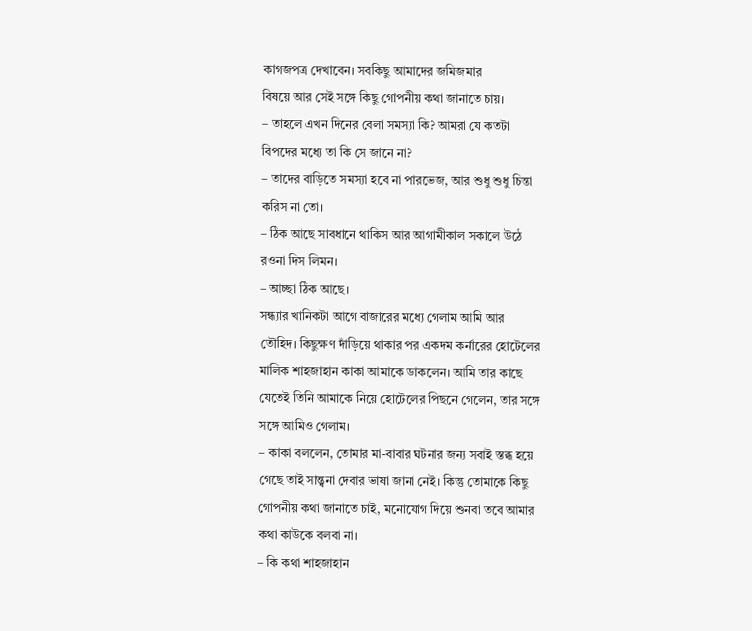কাগজপত্র দেখাবেন। সবকিছু আমাদের জমিজমার
বিষয়ে আর সেই সঙ্গে কিছু গোপনীয় কথা জানাতে চায়।
– তাহলে এখন দিনের বেলা সমস্যা কি? আমরা যে কতটা
বিপদের মধ্যে তা কি সে জানে না?
– তাদের বাড়িতে সমস্যা হবে না পারভেজ, আর শুধু শুধু চিন্তা
করিস না তো।
– ঠিক আছে সাবধানে থাকিস আর আগামীকাল সকালে উঠে
রওনা দিস লিমন।
– আচ্ছা ঠিক আছে।
সন্ধ্যার খানিকটা আগে বাজারের মধ্যে গেলাম আমি আর
তৌহিদ। কিছুক্ষণ দাঁড়িয়ে থাকার পর একদম কর্নারের হোটেলের
মালিক শাহজাহান কাকা আমাকে ডাকলেন। আমি তার কাছে
যেতেই তিনি আমাকে নিয়ে হোটেলের পিছনে গেলেন, তার সঙ্গে
সঙ্গে আমিও গেলাম।
– কাকা বললেন, তোমার মা-বাবার ঘটনার জন্য সবাই স্তব্ধ হয়ে
গেছে তাই সান্ত্বনা দেবার ভাষা জানা নেই। কিন্তু তোমাকে কিছু
গোপনীয় কথা জানাতে চাই, মনোযোগ দিয়ে শুনবা তবে আমার
কথা কাউকে বলবা না।
– কি কথা শাহজাহান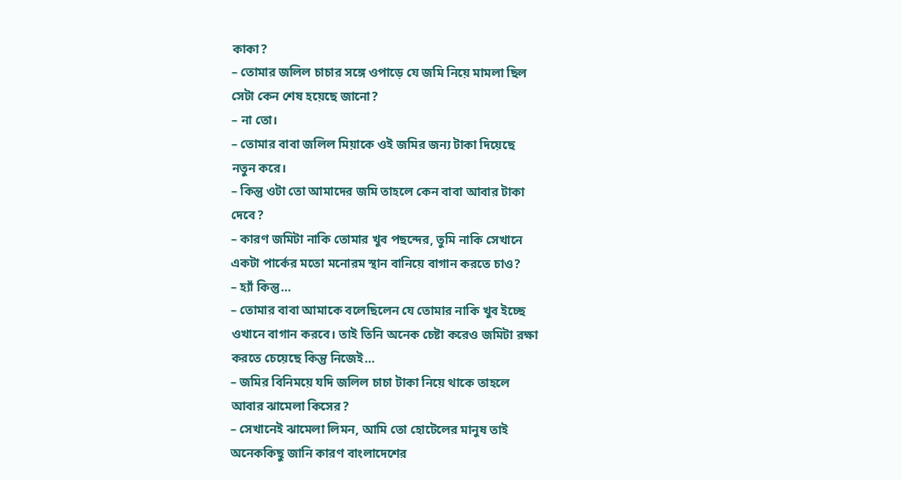কাকা?
– তোমার জলিল চাচার সঙ্গে ওপাড়ে যে জমি নিয়ে মামলা ছিল
সেটা কেন শেষ হয়েছে জানো?
– না তো।
– তোমার বাবা জলিল মিয়াকে ওই জমির জন্য টাকা দিয়েছে
নতুন করে।
– কিন্তু ওটা তো আমাদের জমি তাহলে কেন বাবা আবার টাকা
দেবে?
– কারণ জমিটা নাকি তোমার খুব পছন্দের, তুমি নাকি সেখানে
একটা পার্কের মতো মনোরম স্থান বানিয়ে বাগান করতে চাও?
– হ্যাঁ কিন্তু…
– তোমার বাবা আমাকে বলেছিলেন যে তোমার নাকি খুব ইচ্ছে
ওখানে বাগান করবে। তাই তিনি অনেক চেষ্টা করেও জমিটা রক্ষা
করতে চেয়েছে কিন্তু নিজেই…
– জমির বিনিময়ে যদি জলিল চাচা টাকা নিয়ে থাকে তাহলে
আবার ঝামেলা কিসের?
– সেখানেই ঝামেলা লিমন, আমি তো হোটেলের মানুষ তাই
অনেককিছু জানি কারণ বাংলাদেশের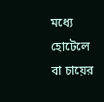মধ্যে হোটেলে বা চায়ের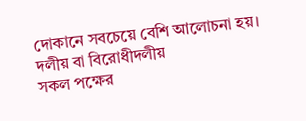দোকানে সবচেয়ে বেশি আলোচনা হয়। দলীয় বা বিরোধীদলীয়
সকল পক্ষের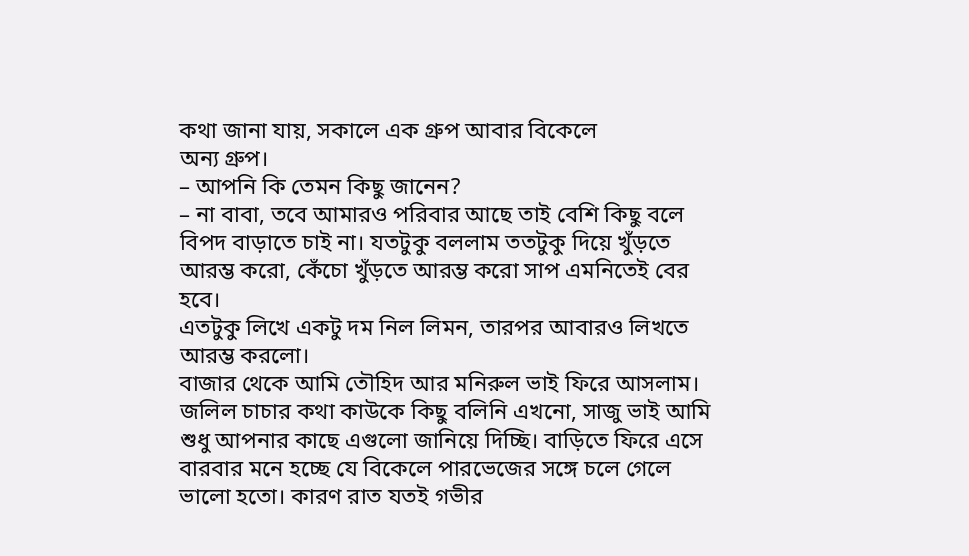কথা জানা যায়, সকালে এক গ্রুপ আবার বিকেলে
অন্য গ্রুপ।
– আপনি কি তেমন কিছু জানেন?
– না বাবা, তবে আমারও পরিবার আছে তাই বেশি কিছু বলে
বিপদ বাড়াতে চাই না। যতটুকু বললাম ততটুকু দিয়ে খুঁড়তে
আরম্ভ করো, কেঁচো খুঁড়তে আরম্ভ করো সাপ এমনিতেই বের
হবে।
এতটুকু লিখে একটু দম নিল লিমন, তারপর আবারও লিখতে
আরম্ভ করলো।
বাজার থেকে আমি তৌহিদ আর মনিরুল ভাই ফিরে আসলাম।
জলিল চাচার কথা কাউকে কিছু বলিনি এখনো, সাজু ভাই আমি
শুধু আপনার কাছে এগুলো জানিয়ে দিচ্ছি। বাড়িতে ফিরে এসে
বারবার মনে হচ্ছে যে বিকেলে পারভেজের সঙ্গে চলে গেলে
ভালো হতো। কারণ রাত যতই গভীর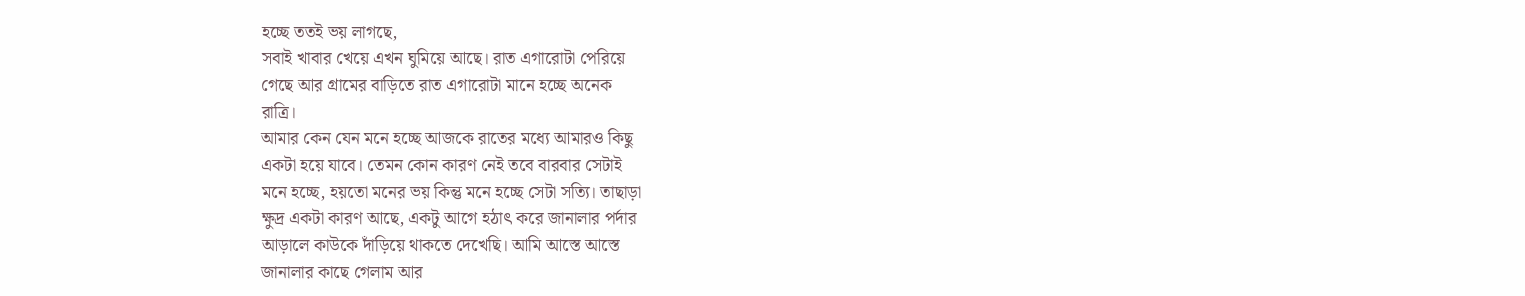হচ্ছে ততই ভয় লাগছে,
সবাই খাবার খেয়ে এখন ঘুমিয়ে আছে। রাত এগারোটা পেরিয়ে
গেছে আর গ্রামের বাড়িতে রাত এগারোটা মানে হচ্ছে অনেক
রাত্রি।
আমার কেন যেন মনে হচ্ছে আজকে রাতের মধ্যে আমারও কিছু
একটা হয়ে যাবে। তেমন কোন কারণ নেই তবে বারবার সেটাই
মনে হচ্ছে, হয়তো মনের ভয় কিন্তু মনে হচ্ছে সেটা সত্যি। তাছাড়া
ক্ষুদ্র একটা কারণ আছে, একটু আগে হঠাৎ করে জানালার পর্দার
আড়ালে কাউকে দাঁড়িয়ে থাকতে দেখেছি। আমি আস্তে আস্তে
জানালার কাছে গেলাম আর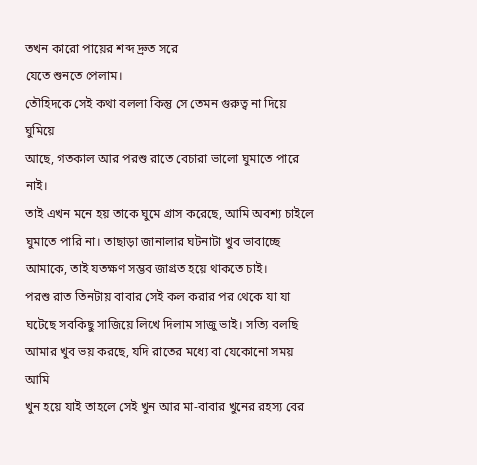তখন কারো পায়ের শব্দ দ্রুত সরে
যেতে শুনতে পেলাম।
তৌহিদকে সেই কথা বললা কিন্তু সে তেমন গুরুত্ব না দিয়ে ঘুমিয়ে
আছে, গতকাল আর পরশু রাতে বেচারা ভালো ঘুমাতে পারে নাই।
তাই এখন মনে হয় তাকে ঘুমে গ্রাস করেছে, আমি অবশ্য চাইলে
ঘুমাতে পারি না। তাছাড়া জানালার ঘটনাটা খুব ভাবাচ্ছে
আমাকে, তাই যতক্ষণ সম্ভব জাগ্রত হয়ে থাকতে চাই।
পরশু রাত তিনটায় বাবার সেই কল করার পর থেকে যা যা
ঘটেছে সবকিছু সাজিয়ে লিখে দিলাম সাজু ভাই। সত্যি বলছি
আমার খুব ভয় করছে, যদি রাতের মধ্যে বা যেকোনো সময় আমি
খুন হয়ে যাই তাহলে সেই খুন আর মা-বাবার খুনের রহস্য বের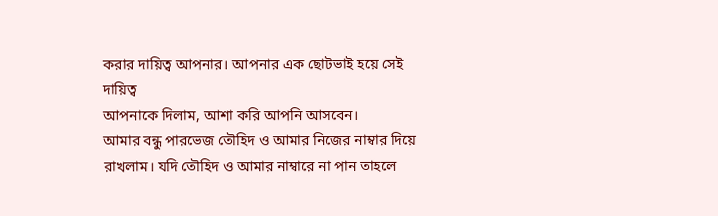করার দায়িত্ব আপনার। আপনার এক ছোটভাই হয়ে সেই দায়িত্ব
আপনাকে দিলাম, আশা করি আপনি আসবেন।
আমার বন্ধু পারভেজ তৌহিদ ও আমার নিজের নাম্বার দিয়ে
রাখলাম। যদি তৌহিদ ও আমার নাম্বারে না পান তাহলে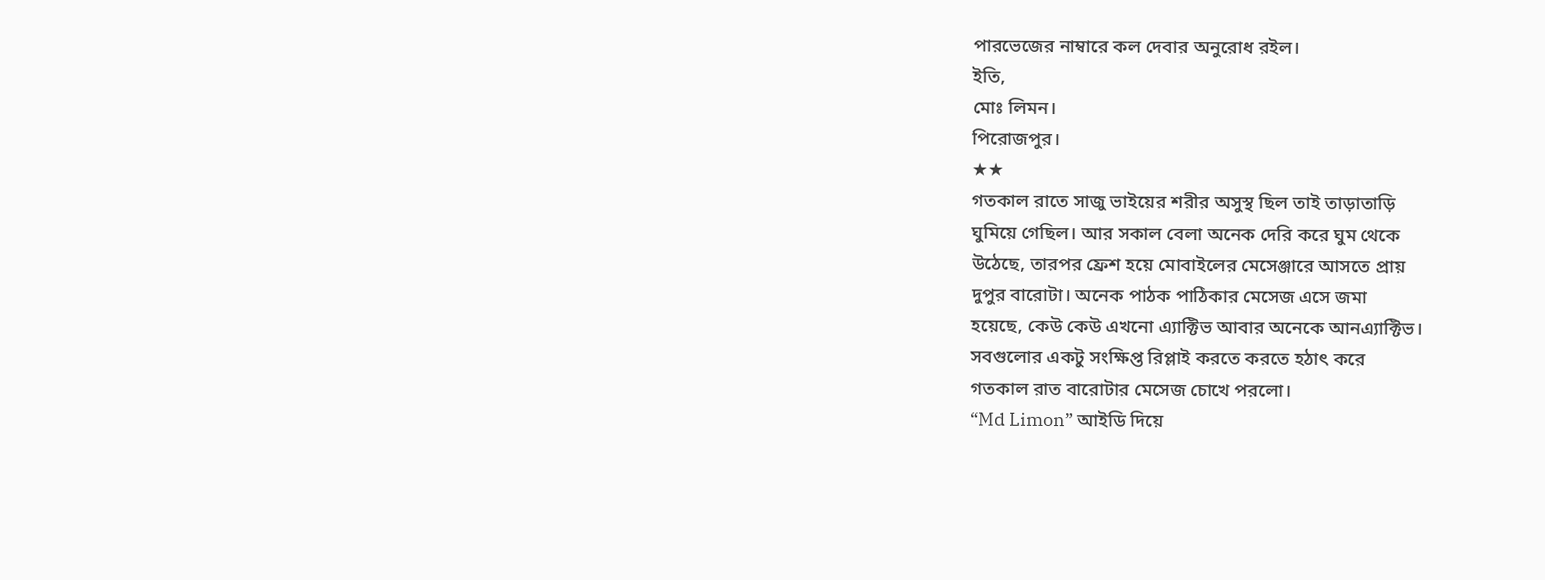পারভেজের নাম্বারে কল দেবার অনুরোধ রইল।
ইতি,
মোঃ লিমন।
পিরোজপুর।
★★
গতকাল রাতে সাজু ভাইয়ের শরীর অসুস্থ ছিল তাই তাড়াতাড়ি
ঘুমিয়ে গেছিল। আর সকাল বেলা অনেক দেরি করে ঘুম থেকে
উঠেছে, তারপর ফ্রেশ হয়ে মোবাইলের মেসেঞ্জারে আসতে প্রায়
দুপুর বারোটা। অনেক পাঠক পাঠিকার মেসেজ এসে জমা
হয়েছে, কেউ কেউ এখনো এ্যাক্টিভ আবার অনেকে আনএ্যাক্টিভ।
সবগুলোর একটু সংক্ষিপ্ত রিপ্লাই করতে করতে হঠাৎ করে
গতকাল রাত বারোটার মেসেজ চোখে পরলো।
“Md Limon” আইডি দিয়ে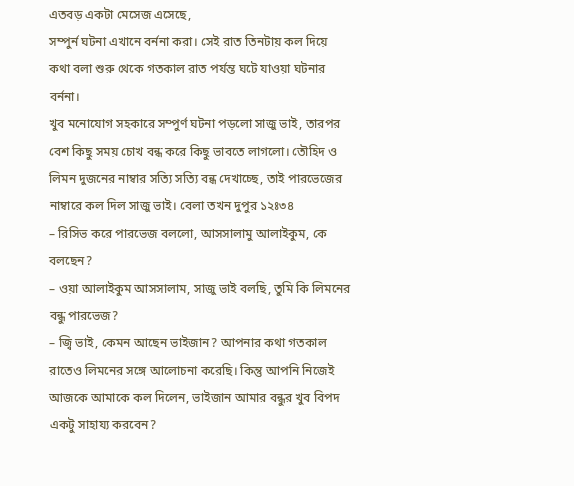এতবড় একটা মেসেজ এসেছে,
সম্পুর্ন ঘটনা এখানে বর্ননা করা। সেই রাত তিনটায় কল দিয়ে
কথা বলা শুরু থেকে গতকাল রাত পর্যন্ত ঘটে যাওয়া ঘটনার
বর্ননা।
খুব মনোযোগ সহকারে সম্পুর্ণ ঘটনা পড়লো সাজু ভাই, তারপর
বেশ কিছু সময় চোখ বন্ধ করে কিছু ভাবতে লাগলো। তৌহিদ ও
লিমন দুজনের নাম্বার সত্যি সত্যি বন্ধ দেখাচ্ছে, তাই পারভেজের
নাম্বারে কল দিল সাজু ভাই। বেলা তখন দুপুর ১২ঃ৩৪
– রিসিভ করে পারভেজ বললো, আসসালামু আলাইকুম, কে
বলছেন?
– ওয়া আলাইকুম আসসালাম, সাজু ভাই বলছি, তুমি কি লিমনের
বন্ধু পারভেজ?
– জ্বি ভাই, কেমন আছেন ভাইজান? আপনার কথা গতকাল
রাতেও লিমনের সঙ্গে আলোচনা করেছি। কিন্তু আপনি নিজেই
আজকে আমাকে কল দিলেন, ভাইজান আমার বন্ধুর খুব বিপদ
একটু সাহায্য করবেন?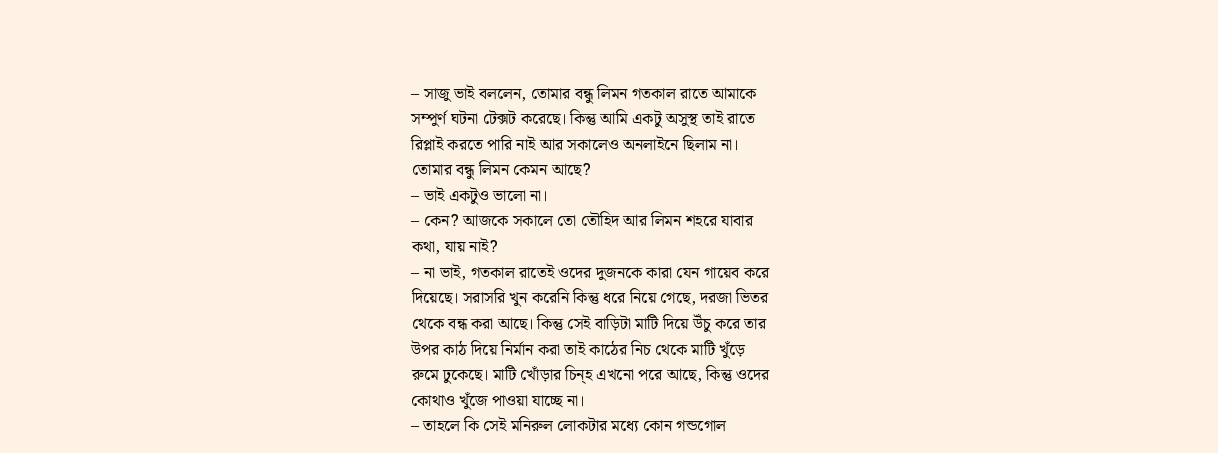– সাজু ভাই বললেন, তোমার বন্ধু লিমন গতকাল রাতে আমাকে
সম্পুর্ণ ঘটনা টেক্সট করেছে। কিন্তু আমি একটু অসুস্থ তাই রাতে
রিপ্লাই করতে পারি নাই আর সকালেও অনলাইনে ছিলাম না।
তোমার বন্ধু লিমন কেমন আছে?
– ভাই একটুও ভালো না।
– কেন? আজকে সকালে তো তৌহিদ আর লিমন শহরে যাবার
কথা, যায় নাই?
– না ভাই, গতকাল রাতেই ওদের দুজনকে কারা যেন গায়েব করে
দিয়েছে। সরাসরি খুন করেনি কিন্তু ধরে নিয়ে গেছে, দরজা ভিতর
থেকে বন্ধ করা আছে। কিন্তু সেই বাড়িটা মাটি দিয়ে উঁচু করে তার
উপর কাঠ দিয়ে নির্মান করা তাই কাঠের নিচ থেকে মাটি খুঁড়ে
রুমে ঢুকেছে। মাটি খোঁড়ার চিন্হ এখনো পরে আছে, কিন্তু ওদের
কোথাও খুঁজে পাওয়া যাচ্ছে না।
– তাহলে কি সেই মনিরুল লোকটার মধ্যে কোন গন্ডগোল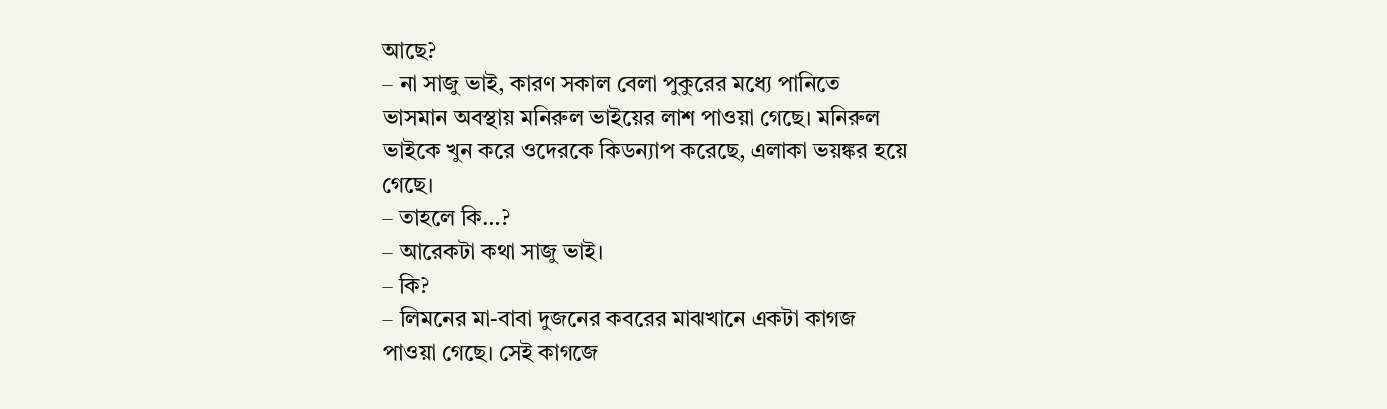আছে?
– না সাজু ভাই, কারণ সকাল বেলা পুকুরের মধ্যে পানিতে
ভাসমান অবস্থায় মনিরুল ভাইয়ের লাশ পাওয়া গেছে। মনিরুল
ভাইকে খুন করে ওদেরকে কিডন্যাপ করেছে, এলাকা ভয়ঙ্কর হয়ে
গেছে।
– তাহলে কি…?
– আরেকটা কথা সাজু ভাই।
– কি?
– লিমনের মা-বাবা দুজনের কবরের মাঝখানে একটা কাগজ
পাওয়া গেছে। সেই কাগজে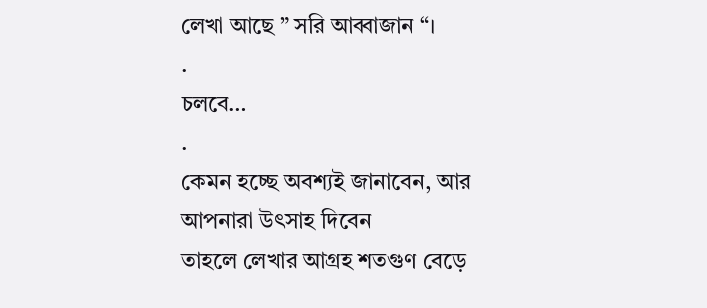লেখা আছে ” সরি আব্বাজান “।
.
চলবে…
.
কেমন হচ্ছে অবশ্যই জানাবেন, আর আপনারা উৎসাহ দিবেন
তাহলে লেখার আগ্রহ শতগুণ বেড়ে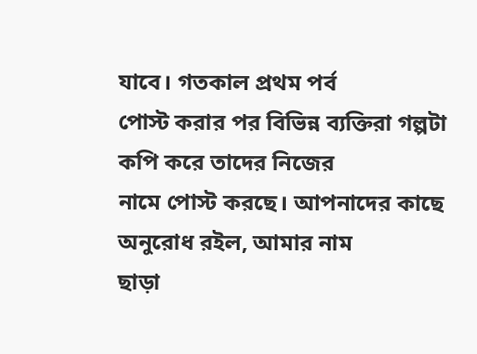যাবে। গতকাল প্রথম পর্ব
পোস্ট করার পর বিভিন্ন ব্যক্তিরা গল্পটা কপি করে তাদের নিজের
নামে পোস্ট করছে। আপনাদের কাছে অনুরোধ রইল, আমার নাম
ছাড়া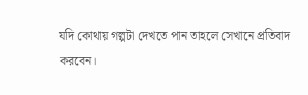যদি কোথায় গল্পটা দেখতে পান তাহলে সেখানে প্রতিবাদ
করবেন।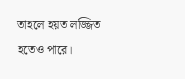তাহলে হয়ত লজ্জিত হতেও পারে।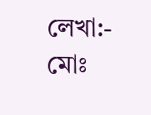লেখা:-
মোঃ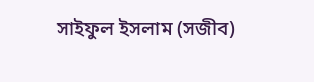সাইফুল ইসলাম (সজীব)